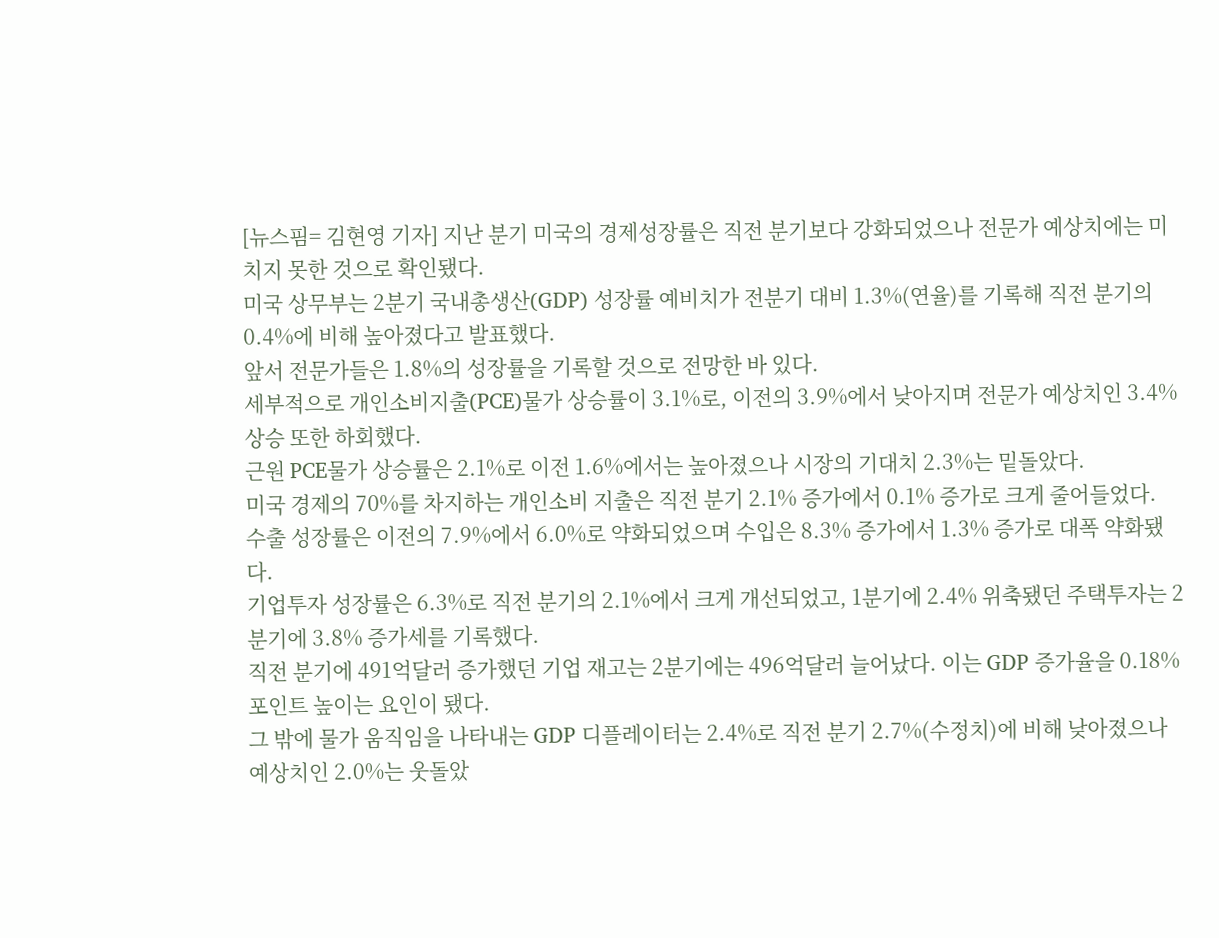[뉴스핌= 김현영 기자] 지난 분기 미국의 경제성장률은 직전 분기보다 강화되었으나 전문가 예상치에는 미치지 못한 것으로 확인됐다.
미국 상무부는 2분기 국내총생산(GDP) 성장률 예비치가 전분기 대비 1.3%(연율)를 기록해 직전 분기의 0.4%에 비해 높아졌다고 발표했다.
앞서 전문가들은 1.8%의 성장률을 기록할 것으로 전망한 바 있다.
세부적으로 개인소비지출(PCE)물가 상승률이 3.1%로, 이전의 3.9%에서 낮아지며 전문가 예상치인 3.4% 상승 또한 하회했다.
근원 PCE물가 상승률은 2.1%로 이전 1.6%에서는 높아졌으나 시장의 기대치 2.3%는 밑돌았다.
미국 경제의 70%를 차지하는 개인소비 지출은 직전 분기 2.1% 증가에서 0.1% 증가로 크게 줄어들었다.
수출 성장률은 이전의 7.9%에서 6.0%로 약화되었으며 수입은 8.3% 증가에서 1.3% 증가로 대폭 약화됐다.
기업투자 성장률은 6.3%로 직전 분기의 2.1%에서 크게 개선되었고, 1분기에 2.4% 위축됐던 주택투자는 2분기에 3.8% 증가세를 기록했다.
직전 분기에 491억달러 증가했던 기업 재고는 2분기에는 496억달러 늘어났다. 이는 GDP 증가율을 0.18%포인트 높이는 요인이 됐다.
그 밖에 물가 움직임을 나타내는 GDP 디플레이터는 2.4%로 직전 분기 2.7%(수정치)에 비해 낮아졌으나 예상치인 2.0%는 웃돌았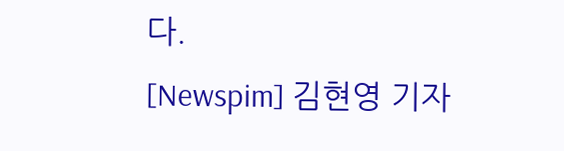다.
[Newspim] 김현영 기자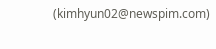(kimhyun02@newspim.com)